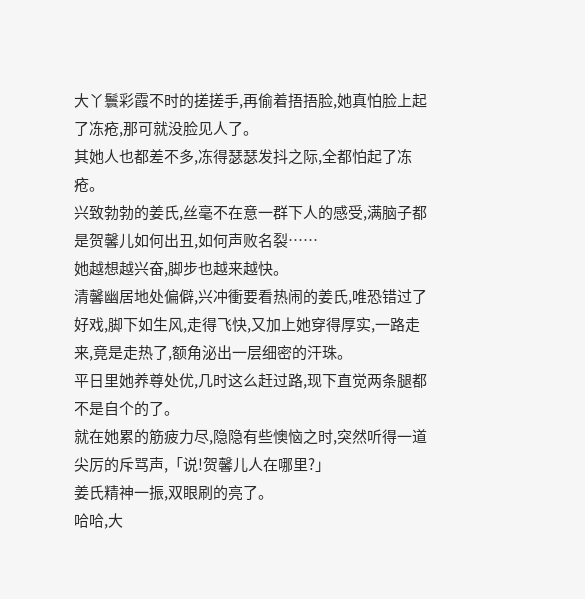大丫鬟彩霞不时的搓搓手,再偷着捂捂脸,她真怕脸上起了冻疮,那可就没脸见人了。
其她人也都差不多,冻得瑟瑟发抖之际,全都怕起了冻疮。
兴致勃勃的姜氏,丝毫不在意一群下人的感受,满脑子都是贺馨儿如何出丑,如何声败名裂……
她越想越兴奋,脚步也越来越快。
清馨幽居地处偏僻,兴冲衝要看热闹的姜氏,唯恐错过了好戏,脚下如生风,走得飞快,又加上她穿得厚实,一路走来,竟是走热了,额角泌出一层细密的汗珠。
平日里她养尊处优,几时这么赶过路,现下直觉两条腿都不是自个的了。
就在她累的筋疲力尽,隐隐有些懊恼之时,突然听得一道尖厉的斥骂声,「说!贺馨儿人在哪里?」
姜氏精神一振,双眼刷的亮了。
哈哈,大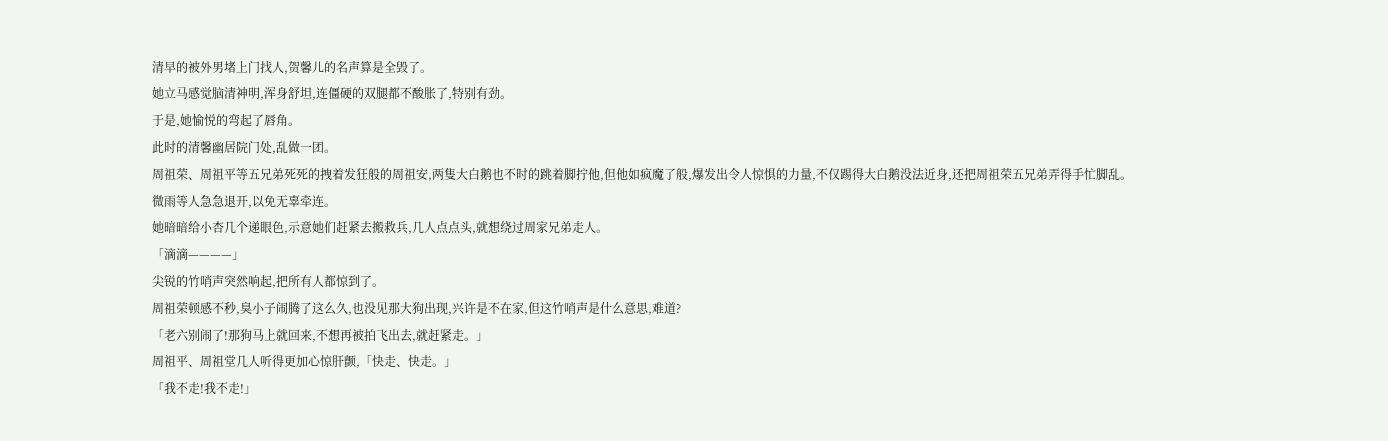清早的被外男堵上门找人,贺馨儿的名声算是全毁了。
她立马感觉脑清神明,浑身舒坦,连僵硬的双腿都不酸胀了,特别有劲。
于是,她愉悦的弯起了唇角。
此时的清馨幽居院门处,乱做一团。
周祖荣、周祖平等五兄弟死死的拽着发狂般的周祖安,两隻大白鹅也不时的跳着脚拧他,但他如疯魔了般,爆发出令人惊惧的力量,不仅踢得大白鹅没法近身,还把周祖荣五兄弟弄得手忙脚乱。
微雨等人急急退开,以免无辜牵连。
她暗暗给小杏几个递眼色,示意她们赶紧去搬救兵,几人点点头,就想绕过周家兄弟走人。
「滴滴————」
尖锐的竹哨声突然响起,把所有人都惊到了。
周祖荣顿感不秒,臭小子闹腾了这么久,也没见那大狗出现,兴许是不在家,但这竹哨声是什么意思,难道?
「老六别闹了!那狗马上就回来,不想再被拍飞出去,就赶紧走。」
周祖平、周祖堂几人听得更加心惊肝颤,「快走、快走。」
「我不走!我不走!」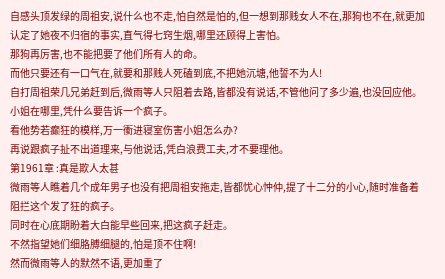自感头顶发绿的周祖安,说什么也不走,怕自然是怕的,但一想到那贱女人不在,那狗也不在,就更加认定了她夜不归宿的事实,直气得七窍生烟,哪里还顾得上害怕。
那狗再厉害,也不能把要了他们所有人的命。
而他只要还有一口气在,就要和那贱人死磕到底,不把她沉塘,他誓不为人!
自打周祖荣几兄弟赶到后,微雨等人只阻着去路,皆都没有说话,不管他问了多少遍,也没回应他。
小姐在哪里,凭什么要告诉一个疯子。
看他势若癫狂的模样,万一衝进寝室伤害小姐怎么办?
再说跟疯子扯不出道理来,与他说话,凭白浪费工夫,才不要理他。
第1961章 :真是欺人太甚
微雨等人瞧着几个成年男子也没有把周祖安拖走,皆都忧心忡仲,提了十二分的小心,随时准备着阻拦这个发了狂的疯子。
同时在心底期盼着大白能早些回来,把这疯子赶走。
不然指望她们细胳膊细腿的,怕是顶不住啊!
然而微雨等人的默然不语,更加重了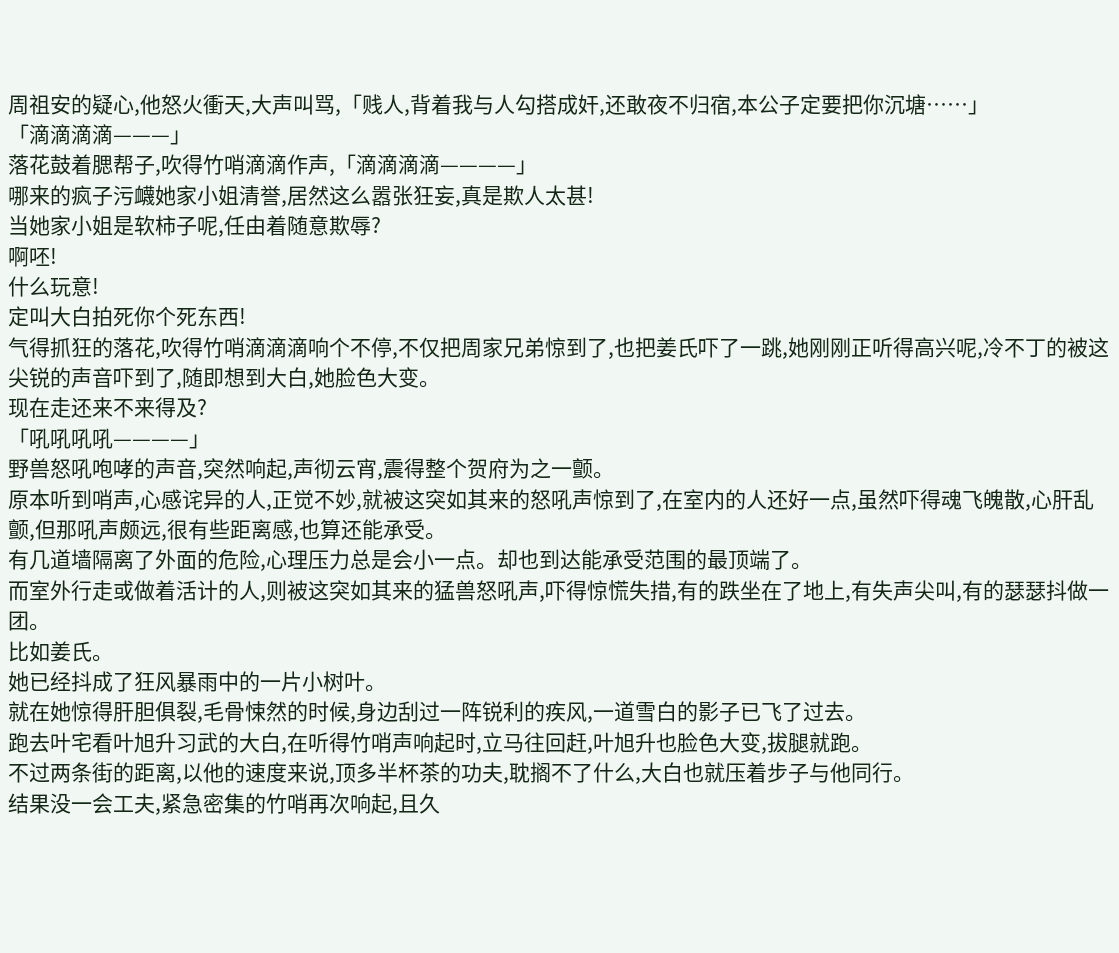周祖安的疑心,他怒火衝天,大声叫骂,「贱人,背着我与人勾搭成奸,还敢夜不归宿,本公子定要把你沉塘……」
「滴滴滴滴———」
落花鼓着腮帮子,吹得竹哨滴滴作声,「滴滴滴滴————」
哪来的疯子污衊她家小姐清誉,居然这么嚣张狂妄,真是欺人太甚!
当她家小姐是软柿子呢,任由着随意欺辱?
啊呸!
什么玩意!
定叫大白拍死你个死东西!
气得抓狂的落花,吹得竹哨滴滴滴响个不停,不仅把周家兄弟惊到了,也把姜氏吓了一跳,她刚刚正听得高兴呢,冷不丁的被这尖锐的声音吓到了,随即想到大白,她脸色大变。
现在走还来不来得及?
「吼吼吼吼————」
野兽怒吼咆哮的声音,突然响起,声彻云宵,震得整个贺府为之一颤。
原本听到哨声,心感诧异的人,正觉不妙,就被这突如其来的怒吼声惊到了,在室内的人还好一点,虽然吓得魂飞魄散,心肝乱颤,但那吼声颇远,很有些距离感,也算还能承受。
有几道墙隔离了外面的危险,心理压力总是会小一点。却也到达能承受范围的最顶端了。
而室外行走或做着活计的人,则被这突如其来的猛兽怒吼声,吓得惊慌失措,有的跌坐在了地上,有失声尖叫,有的瑟瑟抖做一团。
比如姜氏。
她已经抖成了狂风暴雨中的一片小树叶。
就在她惊得肝胆俱裂,毛骨悚然的时候,身边刮过一阵锐利的疾风,一道雪白的影子已飞了过去。
跑去叶宅看叶旭升习武的大白,在听得竹哨声响起时,立马往回赶,叶旭升也脸色大变,拔腿就跑。
不过两条街的距离,以他的速度来说,顶多半杯茶的功夫,耽搁不了什么,大白也就压着步子与他同行。
结果没一会工夫,紧急密集的竹哨再次响起,且久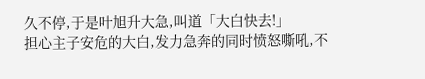久不停,于是叶旭升大急,叫道「大白快去!」
担心主子安危的大白,发力急奔的同时愤怒嘶吼,不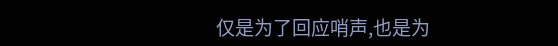仅是为了回应哨声,也是为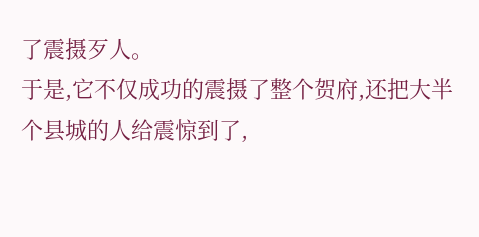了震摄歹人。
于是,它不仅成功的震摄了整个贺府,还把大半个县城的人给震惊到了,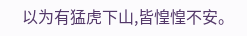以为有猛虎下山,皆惶惶不安。